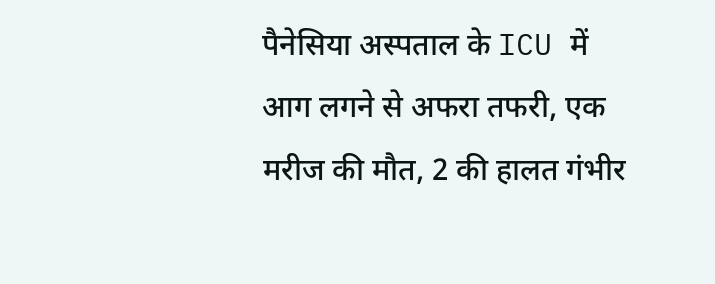पैनेसिया अस्पताल के ICU में आग लगने से अफरा तफरी, एक मरीज की मौत, 2 की हालत गंभीर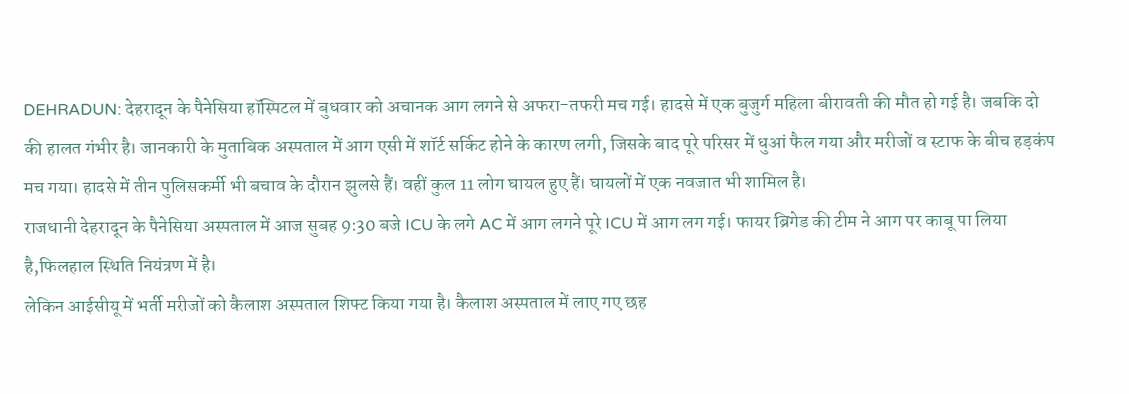DEHRADUN: देहरादून के पैनेसिया हॉस्पिटल में बुधवार को अचानक आग लगने से अफरा-तफरी मच गई। हादसे में एक बुजुर्ग महिला बीरावती की मौत हो गई है। जबकि दो की हालत गंभीर है। जानकारी के मुताबिक अस्पताल में आग एसी में शॉर्ट सर्किट होने के कारण लगी, जिसके बाद पूरे परिसर में धुआं फैल गया और मरीजों व स्टाफ के बीच हड़कंप मच गया। हादसे में तीन पुलिसकर्मी भी बचाव के दौरान झुलसे हैं। वहीं कुल 11 लोग घायल हुए हैं। घायलों में एक नवजात भी शामिल है।
राजधानी देहरादून के पैनेसिया अस्पताल में आज सुबह 9:30 बजे ICU के लगे AC में आग लगने पूरे ICU में आग लग गई। फायर ब्रिगेड की टीम ने आग पर काबू पा लिया है,फिलहाल स्थिति नियंत्रण में है।
लेकिन आईसीयू में भर्ती मरीजों को कैलाश अस्पताल शिफ्ट किया गया है। कैलाश अस्पताल में लाए गए छह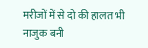मरीजों में से दो की हालत भी नाजुक बनी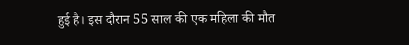हुई है। इस दौरान 55 साल की एक महिला की मौत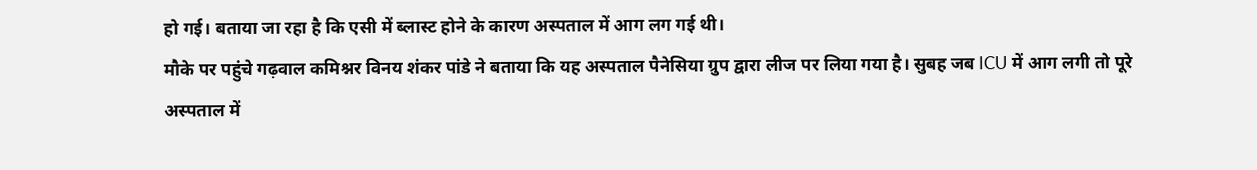हो गई। बताया जा रहा है कि एसी में ब्लास्ट होने के कारण अस्पताल में आग लग गई थी।
मौके पर पहुंचे गढ़वाल कमिश्नर विनय शंकर पांडे ने बताया कि यह अस्पताल पैनेसिया ग्रुप द्वारा लीज पर लिया गया है। सुबह जब ICU में आग लगी तो पूरे अस्पताल में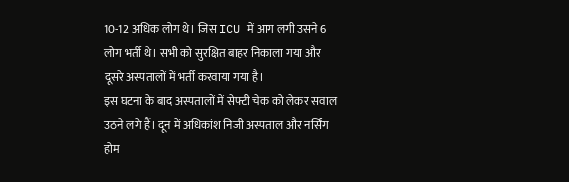10-12 अधिक लोग थे। जिस ICU में आग लगी उसने 6 लोग भर्ती थे। सभी को सुरक्षित बाहर निकाला गया और दूसरे अस्पतालों में भर्ती करवाया गया है।
इस घटना के बाद अस्पतालों में सेफ्टी चेक को लेकर सवाल उठने लगे हैं। दून में अधिकांश निजी अस्पताल और नर्सिंग होम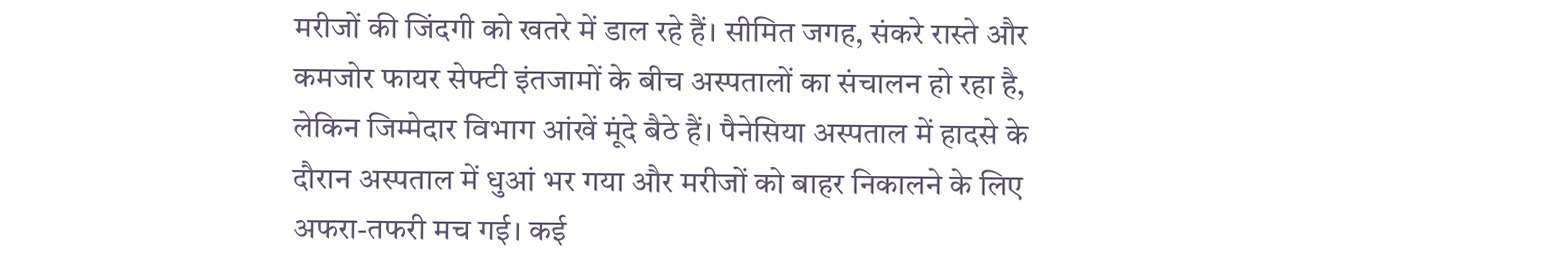मरीजों की जिंदगी को खतरे में डाल रहे हैं। सीमित जगह, संकरे रास्ते और कमजोर फायर सेफ्टी इंतजामों के बीच अस्पतालों का संचालन हो रहा है, लेकिन जिम्मेदार विभाग आंखें मूंदे बैठे हैं। पैनेसिया अस्पताल में हादसे के दौरान अस्पताल में धुआं भर गया और मरीजों को बाहर निकालने के लिए अफरा-तफरी मच गई। कई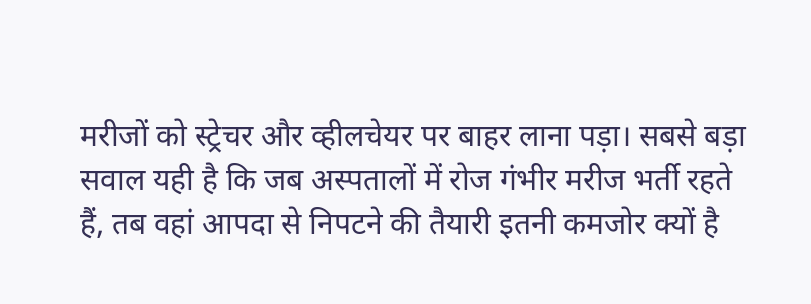मरीजों को स्ट्रेचर और व्हीलचेयर पर बाहर लाना पड़ा। सबसे बड़ा सवाल यही है कि जब अस्पतालों में रोज गंभीर मरीज भर्ती रहते हैं, तब वहां आपदा से निपटने की तैयारी इतनी कमजोर क्यों है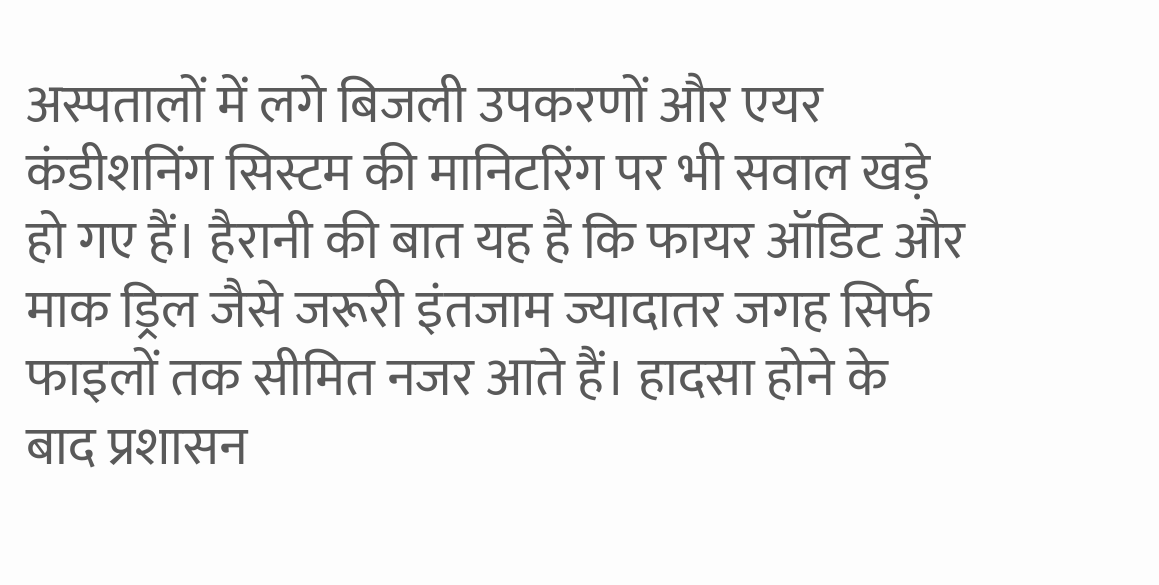अस्पतालों में लगे बिजली उपकरणों और एयर कंडीशनिंग सिस्टम की मानिटरिंग पर भी सवाल खड़े हो गए हैं। हैरानी की बात यह है कि फायर ऑडिट और माक ड्रिल जैसे जरूरी इंतजाम ज्यादातर जगह सिर्फ फाइलों तक सीमित नजर आते हैं। हादसा होने के बाद प्रशासन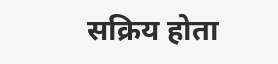सक्रिय होता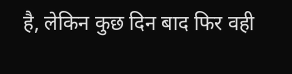है, लेकिन कुछ दिन बाद फिर वही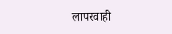लापरवाही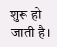शुरू हो जाती है।